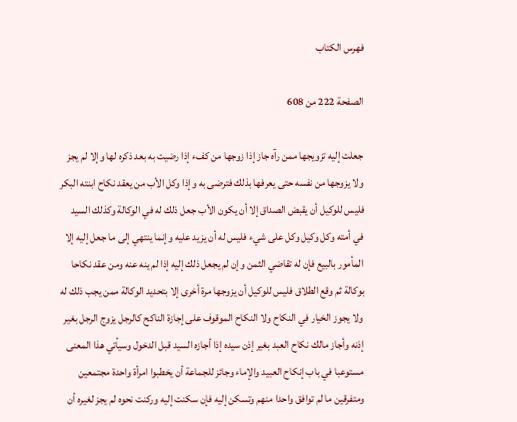فهرس الكتاب

الصفحة 222 من 608

جعلت إليه تزويجها ممن رآه جاز إذا زوجها من كفء إذا رضيت به بعد ذكره لها وإلا لم يجز ولا يزوجها من نفسه حتى يعرفها بذلك فترضى به وإذا وكل الأب من يعقد نكاح ابنته البكر فليس للوكيل أن يقبض الصداق إلا أن يكون الأب جعل ذلك له في الوكالة وكذلك السيد في أمته وكل وكيل وكل على شيء فليس له أن يزيد عليه وإنما ينتهي إلى ما جعل إليه إلا المأمور بالبيع فإن له تقاضي الثمن وإن لم يجعل ذلك إليه إذا لم ينه عنه ومن عقد نكاحا بوكالة ثم وقع الطلاق فليس للوكيل أن يزوجها مرة أخرى إلا بتحديد الوكالة ممن يجب ذلك له ولا يجوز الخيار في النكاح ولا النكاح الموقوف على إجازة الناكح كالرجل يزوج الرجل بغير إذنه وأجاز مالك نكاح العبد بغير إذن سيده إذا أجازه السيد قبل الدخول وسيأتي هذا المعنى مستوعبا في باب إنكاح العبيد والإماء وجائز للجماعة أن يخطبوا امرأة واحدة مجتمعين ومتفرقين ما لم توافق واحدا منهم وتسكن إليه فإن سكنت إليه وركنت نحوه لم يجز لغيره أن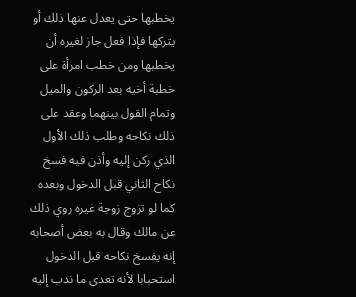يخطبها حتى يعدل عنها ذلك أو يتركها فإذا فعل جاز لغيره أن يخطبها ومن خطب امرأة على خطبة أخيه بعد الركون والميل وتمام القول بينهما وعقد على ذلك نكاحه وطلب ذلك الأول الذي ركن إليه وأذن فيه فسخ نكاح الثاني قبل الدخول وبعده كما لو تزوج زوجة غيره روي ذلك عن مالك وقال به بعض أصحابه إنه يفسخ نكاحه قبل الدخول استحبابا لأنه تعدى ما ندب إليه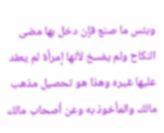وبئس ما صنع فإن دخل بها مضى النكاح ولم يفسخ لأنها إمرأة لم يعقد عليها غيره وهذا هو تحصيل مذهب مالك والمأخوذ به وعن أصحاب مالك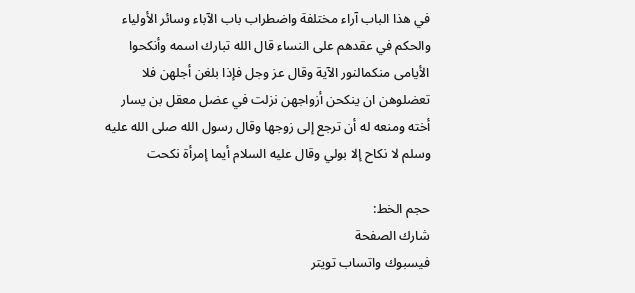في هذا الباب آراء مختلفة واضطراب باب الآباء وسائر الأولياء والحكم في عقدهم على النساء قال الله تبارك اسمه وأنكحوا الأيامى منكمالنور الآية وقال عز وجل فإذا بلغن أجلهن فلا تعضلوهن ان ينكحن أزواجهن نزلت في عضل معقل بن يسار أخته ومنعه له أن ترجع إلى زوجها وقال رسول الله صلى الله عليه وسلم لا نكاح إلا بولي وقال عليه السلام أيما إمرأة نكحت

حجم الخط:
شارك الصفحة
فيسبوك واتساب تويتر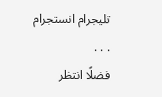تليجرام انستجرام
. . .
فضلًا انتظر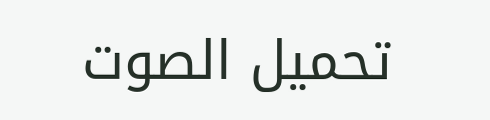تحميل الصوت